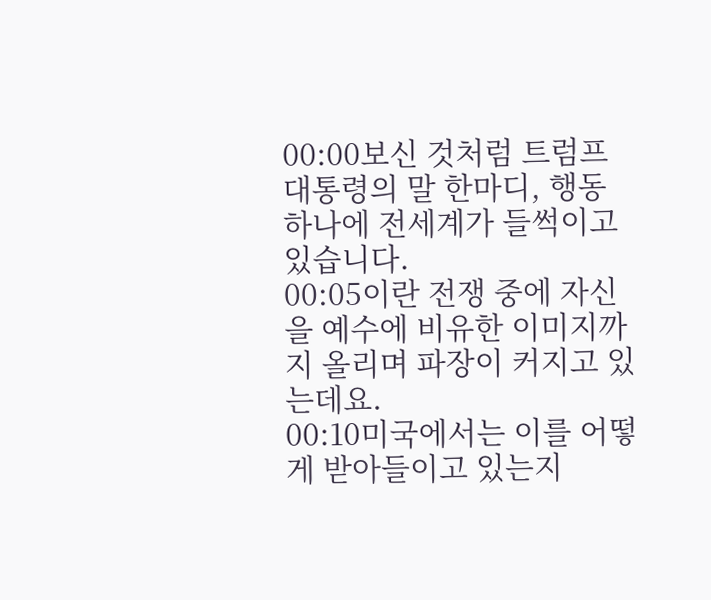00:00보신 것처럼 트럼프 대통령의 말 한마디, 행동 하나에 전세계가 들썩이고 있습니다.
00:05이란 전쟁 중에 자신을 예수에 비유한 이미지까지 올리며 파장이 커지고 있는데요.
00:10미국에서는 이를 어떻게 받아들이고 있는지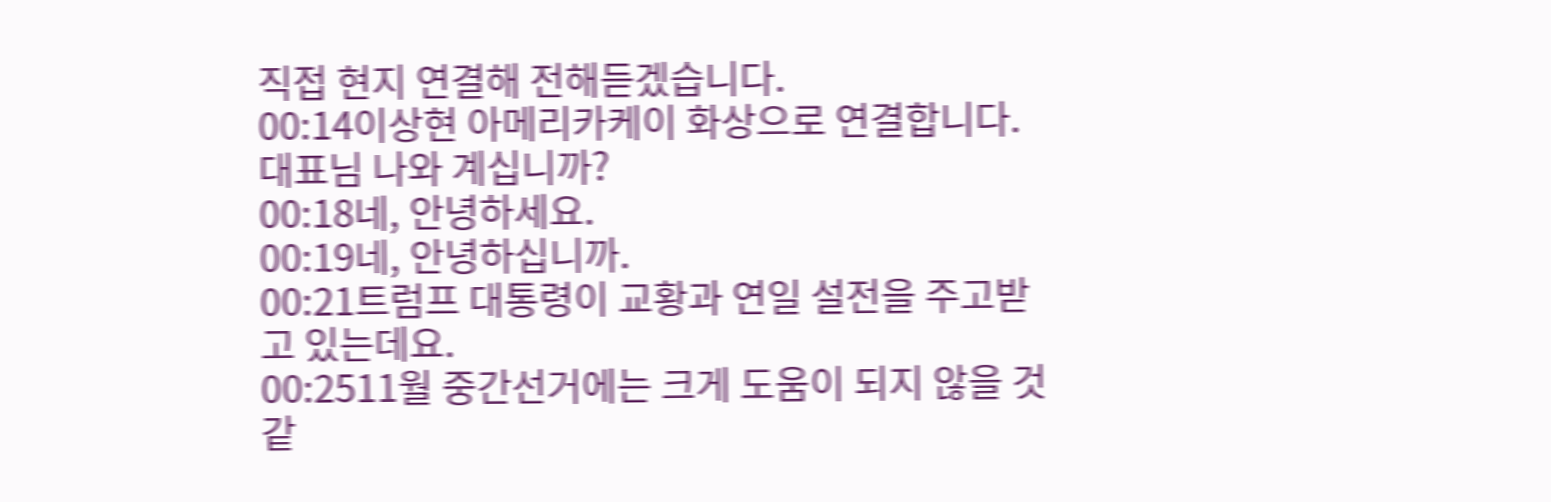직접 현지 연결해 전해듣겠습니다.
00:14이상현 아메리카케이 화상으로 연결합니다. 대표님 나와 계십니까?
00:18네, 안녕하세요.
00:19네, 안녕하십니까.
00:21트럼프 대통령이 교황과 연일 설전을 주고받고 있는데요.
00:2511월 중간선거에는 크게 도움이 되지 않을 것 같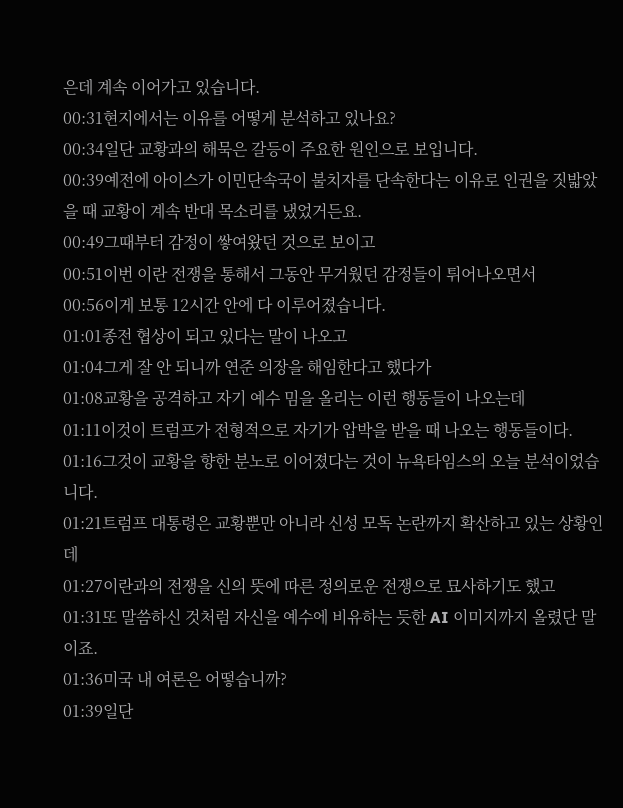은데 계속 이어가고 있습니다.
00:31현지에서는 이유를 어떻게 분석하고 있나요?
00:34일단 교황과의 해묵은 갈등이 주요한 원인으로 보입니다.
00:39예전에 아이스가 이민단속국이 불치자를 단속한다는 이유로 인권을 짓밟았을 때 교황이 계속 반대 목소리를 냈었거든요.
00:49그때부터 감정이 쌓여왔던 것으로 보이고
00:51이번 이란 전쟁을 통해서 그동안 무거웠던 감정들이 튀어나오면서
00:56이게 보통 12시간 안에 다 이루어졌습니다.
01:01종전 협상이 되고 있다는 말이 나오고
01:04그게 잘 안 되니까 연준 의장을 해임한다고 했다가
01:08교황을 공격하고 자기 예수 밈을 올리는 이런 행동들이 나오는데
01:11이것이 트럼프가 전형적으로 자기가 압박을 받을 때 나오는 행동들이다.
01:16그것이 교황을 향한 분노로 이어졌다는 것이 뉴욕타임스의 오늘 분석이었습니다.
01:21트럼프 대통령은 교황뿐만 아니라 신성 모독 논란까지 확산하고 있는 상황인데
01:27이란과의 전쟁을 신의 뜻에 따른 정의로운 전쟁으로 묘사하기도 했고
01:31또 말씀하신 것처럼 자신을 예수에 비유하는 듯한 AI 이미지까지 올렸단 말이죠.
01:36미국 내 여론은 어떻습니까?
01:39일단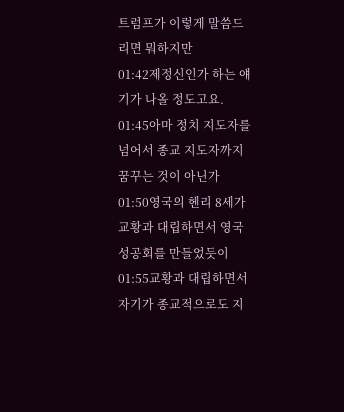트럼프가 이렇게 말씀드리면 뭐하지만
01:42제정신인가 하는 얘기가 나올 정도고요.
01:45아마 정치 지도자를 넘어서 종교 지도자까지 꿈꾸는 것이 아닌가
01:50영국의 헨리 8세가 교황과 대립하면서 영국 성공회를 만들었듯이
01:55교황과 대립하면서 자기가 종교적으로도 지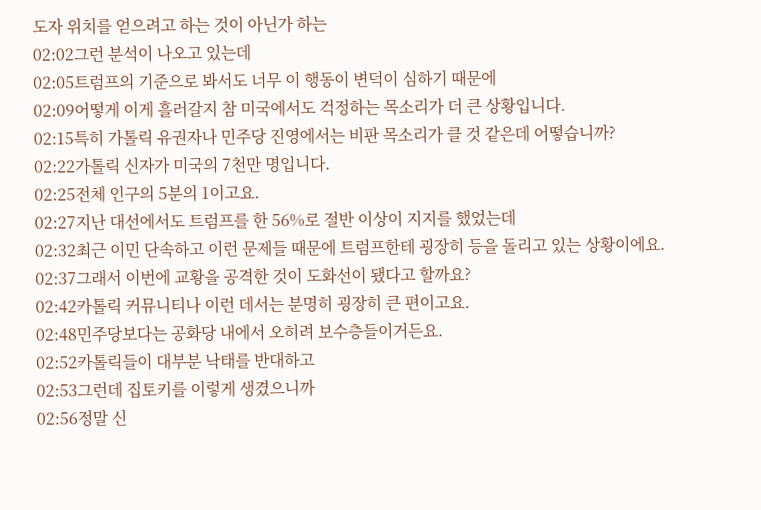도자 위치를 얻으려고 하는 것이 아닌가 하는
02:02그런 분석이 나오고 있는데
02:05트럼프의 기준으로 봐서도 너무 이 행동이 변덕이 심하기 때문에
02:09어떻게 이게 흘러갈지 참 미국에서도 걱정하는 목소리가 더 큰 상황입니다.
02:15특히 가톨릭 유권자나 민주당 진영에서는 비판 목소리가 클 것 같은데 어떻습니까?
02:22가톨릭 신자가 미국의 7천만 명입니다.
02:25전체 인구의 5분의 1이고요.
02:27지난 대선에서도 트럼프를 한 56%로 절반 이상이 지지를 했었는데
02:32최근 이민 단속하고 이런 문제들 때문에 트럼프한테 굉장히 등을 돌리고 있는 상황이에요.
02:37그래서 이번에 교황을 공격한 것이 도화선이 됐다고 할까요?
02:42카톨릭 커뮤니티나 이런 데서는 분명히 굉장히 큰 편이고요.
02:48민주당보다는 공화당 내에서 오히려 보수층들이거든요.
02:52카톨릭들이 대부분 낙태를 반대하고
02:53그런데 집토키를 이렇게 생겼으니까
02:56정말 신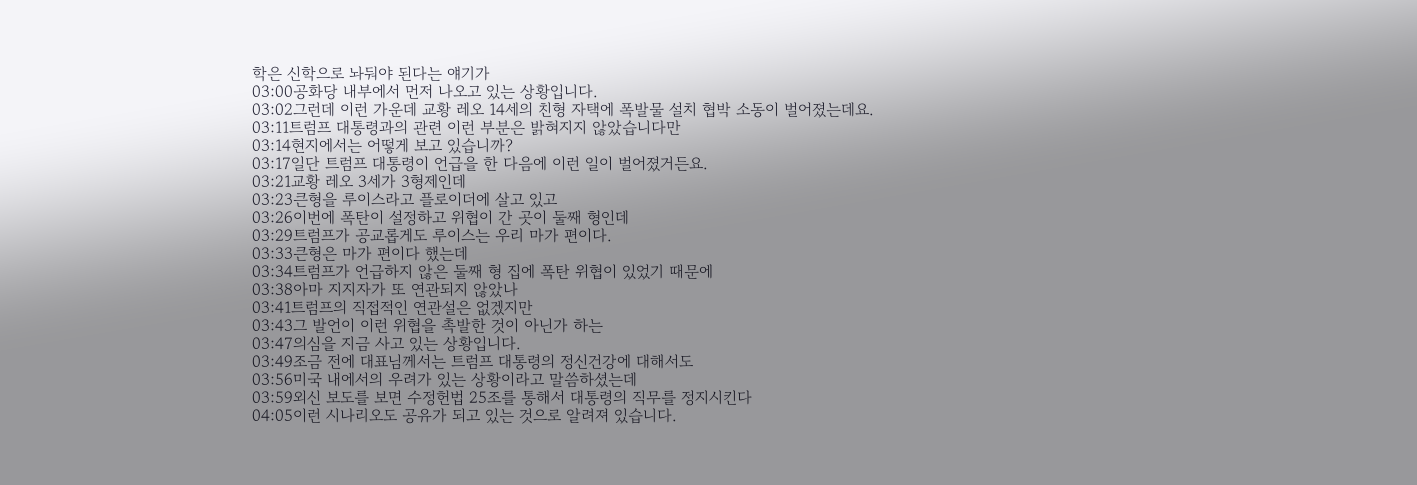학은 신학으로 놔둬야 된다는 얘기가
03:00공화당 내부에서 먼저 나오고 있는 상황입니다.
03:02그런데 이런 가운데 교황 레오 14세의 친형 자택에 폭발물 설치 협박 소동이 벌어졌는데요.
03:11트럼프 대통령과의 관련 이런 부분은 밝혀지지 않았습니다만
03:14현지에서는 어떻게 보고 있습니까?
03:17일단 트럼프 대통령이 언급을 한 다음에 이런 일이 벌어졌거든요.
03:21교황 레오 3세가 3형제인데
03:23큰형을 루이스라고 플로이더에 살고 있고
03:26이번에 폭탄이 설정하고 위협이 간 곳이 둘째 형인데
03:29트럼프가 공교롭게도 루이스는 우리 마가 편이다.
03:33큰형은 마가 편이다 했는데
03:34트럼프가 언급하지 않은 둘째 형 집에 폭탄 위협이 있었기 때문에
03:38아마 지지자가 또 연관되지 않았나
03:41트럼프의 직접적인 연관설은 없겠지만
03:43그 발언이 이런 위협을 촉발한 것이 아닌가 하는
03:47의심을 지금 사고 있는 상황입니다.
03:49조금 전에 대표님께서는 트럼프 대통령의 정신건강에 대해서도
03:56미국 내에서의 우려가 있는 상황이라고 말씀하셨는데
03:59외신 보도를 보면 수정헌법 25조를 통해서 대통령의 직무를 정지시킨다
04:05이런 시나리오도 공유가 되고 있는 것으로 알려져 있습니다.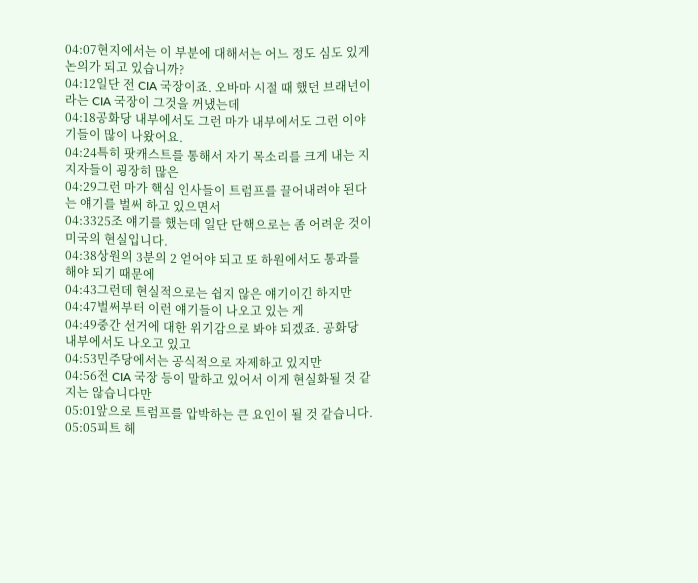04:07현지에서는 이 부분에 대해서는 어느 정도 심도 있게 논의가 되고 있습니까?
04:12일단 전 CIA 국장이죠. 오바마 시절 때 했던 브래넌이라는 CIA 국장이 그것을 꺼냈는데
04:18공화당 내부에서도 그런 마가 내부에서도 그런 이야기들이 많이 나왔어요.
04:24특히 팟캐스트를 통해서 자기 목소리를 크게 내는 지지자들이 굉장히 많은
04:29그런 마가 핵심 인사들이 트럼프를 끌어내려야 된다는 얘기를 벌써 하고 있으면서
04:3325조 얘기를 했는데 일단 단핵으로는 좀 어려운 것이 미국의 현실입니다.
04:38상원의 3분의 2 얻어야 되고 또 하원에서도 통과를 해야 되기 때문에
04:43그런데 현실적으로는 쉽지 않은 얘기이긴 하지만
04:47벌써부터 이런 얘기들이 나오고 있는 게
04:49중간 선거에 대한 위기감으로 봐야 되겠죠. 공화당 내부에서도 나오고 있고
04:53민주당에서는 공식적으로 자제하고 있지만
04:56전 CIA 국장 등이 말하고 있어서 이게 현실화될 것 같지는 않습니다만
05:01앞으로 트럼프를 압박하는 큰 요인이 될 것 같습니다.
05:05피트 헤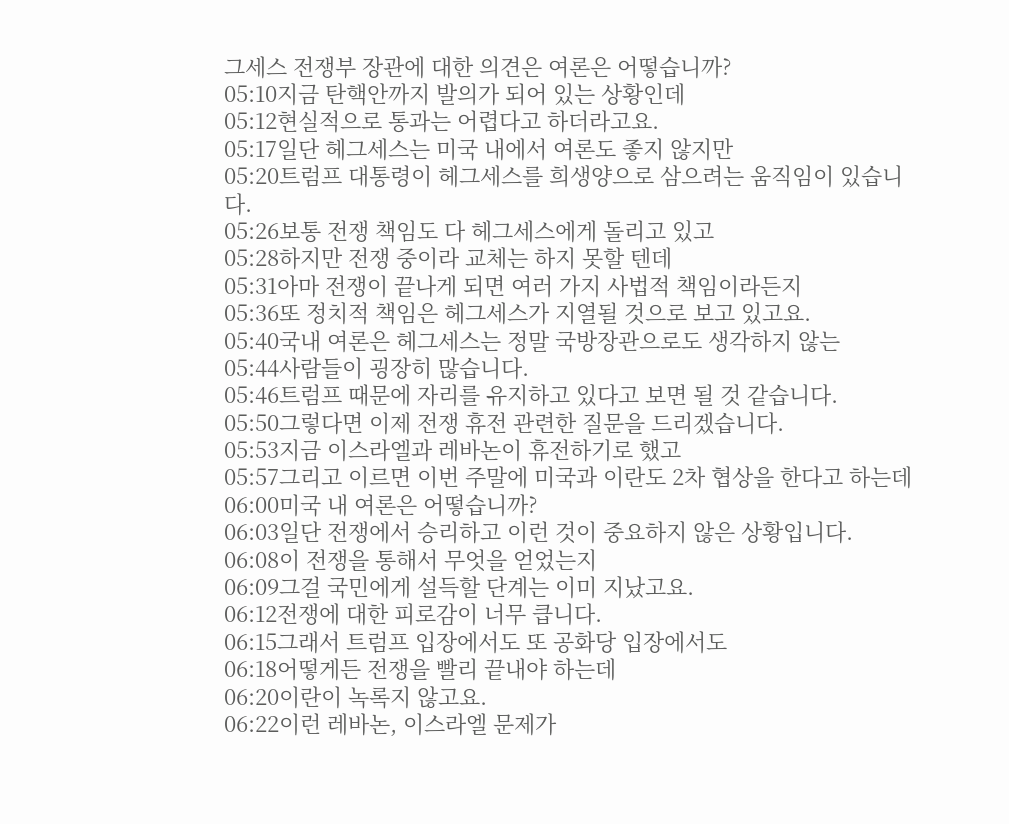그세스 전쟁부 장관에 대한 의견은 여론은 어떻습니까?
05:10지금 탄핵안까지 발의가 되어 있는 상황인데
05:12현실적으로 통과는 어렵다고 하더라고요.
05:17일단 헤그세스는 미국 내에서 여론도 좋지 않지만
05:20트럼프 대통령이 헤그세스를 희생양으로 삼으려는 움직임이 있습니다.
05:26보통 전쟁 책임도 다 헤그세스에게 돌리고 있고
05:28하지만 전쟁 중이라 교체는 하지 못할 텐데
05:31아마 전쟁이 끝나게 되면 여러 가지 사법적 책임이라든지
05:36또 정치적 책임은 헤그세스가 지열될 것으로 보고 있고요.
05:40국내 여론은 헤그세스는 정말 국방장관으로도 생각하지 않는
05:44사람들이 굉장히 많습니다.
05:46트럼프 때문에 자리를 유지하고 있다고 보면 될 것 같습니다.
05:50그렇다면 이제 전쟁 휴전 관련한 질문을 드리겠습니다.
05:53지금 이스라엘과 레바논이 휴전하기로 했고
05:57그리고 이르면 이번 주말에 미국과 이란도 2차 협상을 한다고 하는데
06:00미국 내 여론은 어떻습니까?
06:03일단 전쟁에서 승리하고 이런 것이 중요하지 않은 상황입니다.
06:08이 전쟁을 통해서 무엇을 얻었는지
06:09그걸 국민에게 설득할 단계는 이미 지났고요.
06:12전쟁에 대한 피로감이 너무 큽니다.
06:15그래서 트럼프 입장에서도 또 공화당 입장에서도
06:18어떻게든 전쟁을 빨리 끝내야 하는데
06:20이란이 녹록지 않고요.
06:22이런 레바논, 이스라엘 문제가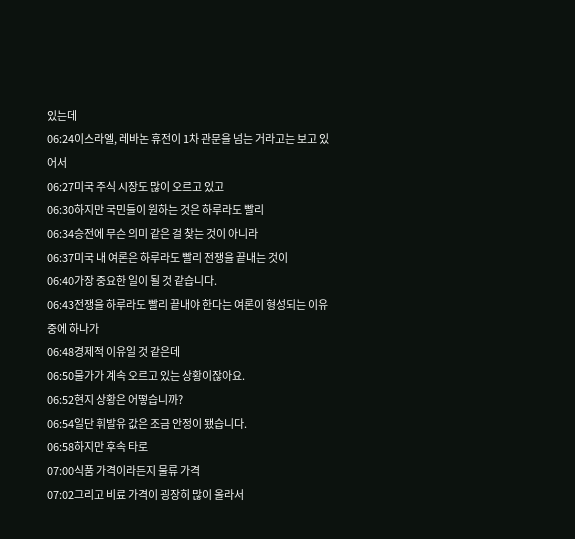있는데
06:24이스라엘, 레바논 휴전이 1차 관문을 넘는 거라고는 보고 있어서
06:27미국 주식 시장도 많이 오르고 있고
06:30하지만 국민들이 원하는 것은 하루라도 빨리
06:34승전에 무슨 의미 같은 걸 찾는 것이 아니라
06:37미국 내 여론은 하루라도 빨리 전쟁을 끝내는 것이
06:40가장 중요한 일이 될 것 같습니다.
06:43전쟁을 하루라도 빨리 끝내야 한다는 여론이 형성되는 이유 중에 하나가
06:48경제적 이유일 것 같은데
06:50물가가 계속 오르고 있는 상황이잖아요.
06:52현지 상황은 어떻습니까?
06:54일단 휘발유 값은 조금 안정이 됐습니다.
06:58하지만 후속 타로
07:00식품 가격이라든지 물류 가격
07:02그리고 비료 가격이 굉장히 많이 올라서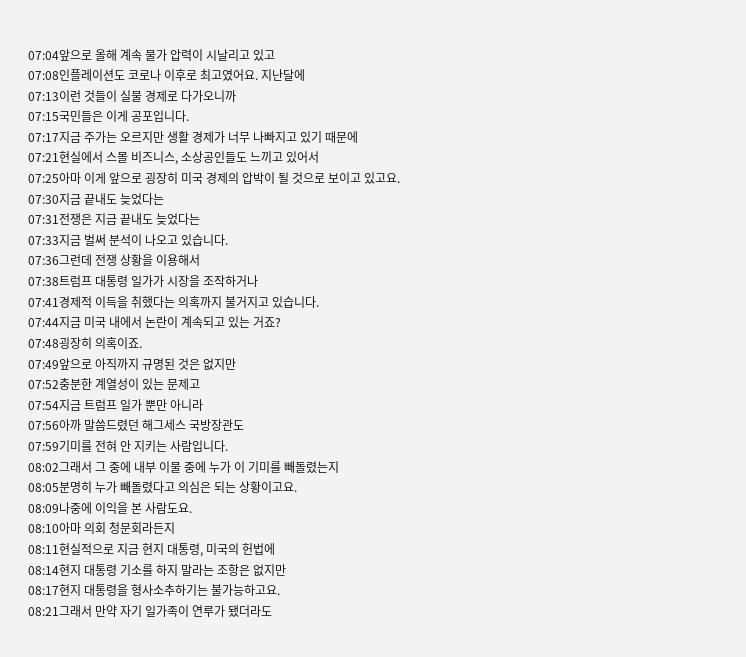07:04앞으로 올해 계속 물가 압력이 시날리고 있고
07:08인플레이션도 코로나 이후로 최고였어요. 지난달에
07:13이런 것들이 실물 경제로 다가오니까
07:15국민들은 이게 공포입니다.
07:17지금 주가는 오르지만 생활 경제가 너무 나빠지고 있기 때문에
07:21현실에서 스몰 비즈니스, 소상공인들도 느끼고 있어서
07:25아마 이게 앞으로 굉장히 미국 경제의 압박이 될 것으로 보이고 있고요.
07:30지금 끝내도 늦었다는
07:31전쟁은 지금 끝내도 늦었다는
07:33지금 벌써 분석이 나오고 있습니다.
07:36그런데 전쟁 상황을 이용해서
07:38트럼프 대통령 일가가 시장을 조작하거나
07:41경제적 이득을 취했다는 의혹까지 불거지고 있습니다.
07:44지금 미국 내에서 논란이 계속되고 있는 거죠?
07:48굉장히 의혹이죠.
07:49앞으로 아직까지 규명된 것은 없지만
07:52충분한 계열성이 있는 문제고
07:54지금 트럼프 일가 뿐만 아니라
07:56아까 말씀드렸던 해그세스 국방장관도
07:59기미를 전혀 안 지키는 사람입니다.
08:02그래서 그 중에 내부 이물 중에 누가 이 기미를 빼돌렸는지
08:05분명히 누가 빼돌렸다고 의심은 되는 상황이고요.
08:09나중에 이익을 본 사람도요.
08:10아마 의회 청문회라든지
08:11현실적으로 지금 현지 대통령, 미국의 헌법에
08:14현지 대통령 기소를 하지 말라는 조항은 없지만
08:17현지 대통령을 형사소추하기는 불가능하고요.
08:21그래서 만약 자기 일가족이 연루가 됐더라도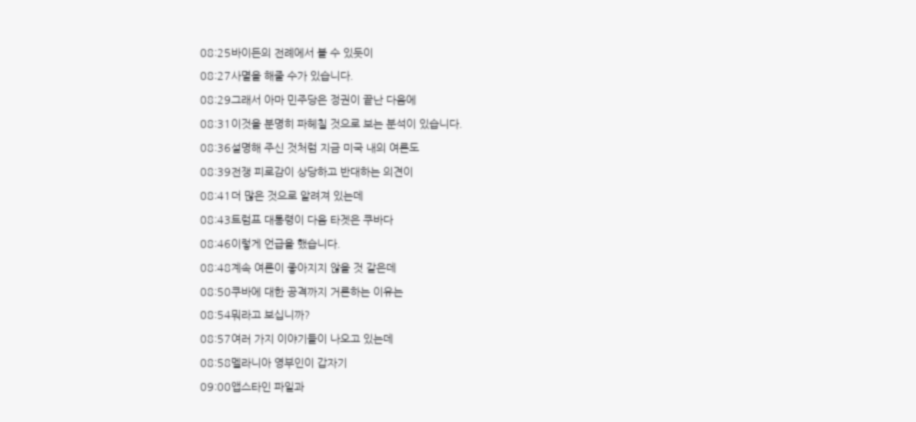08:25바이든의 전례에서 볼 수 있듯이
08:27사멸을 해줄 수가 있습니다.
08:29그래서 아마 민주당은 정권이 끝난 다음에
08:31이것을 분명히 파헤칠 것으로 보는 분석이 있습니다.
08:36설명해 주신 것처럼 지금 미국 내의 여론도
08:39전쟁 피로감이 상당하고 반대하는 의견이
08:41더 많은 것으로 알려져 있는데
08:43트럼프 대통령이 다음 타겟은 쿠바다
08:46이렇게 언급을 했습니다.
08:48계속 여론이 좋아지지 않을 것 같은데
08:50쿠바에 대한 공격까지 거론하는 이유는
08:54뭐라고 보십니까?
08:57여러 가지 이야기들이 나오고 있는데
08:58멜라니아 영부인이 갑자기
09:00앱스타인 파일과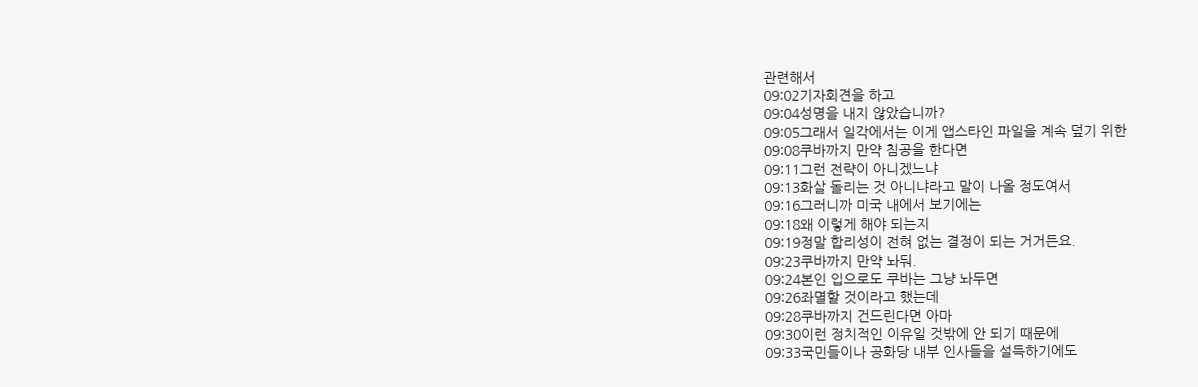관련해서
09:02기자회견을 하고
09:04성명을 내지 않았습니까?
09:05그래서 일각에서는 이게 앱스타인 파일을 계속 덮기 위한
09:08쿠바까지 만약 침공을 한다면
09:11그런 전략이 아니겠느냐
09:13화살 돌리는 것 아니냐라고 말이 나올 정도여서
09:16그러니까 미국 내에서 보기에는
09:18왜 이렇게 해야 되는지
09:19정말 합리성이 전혀 없는 결정이 되는 거거든요.
09:23쿠바까지 만약 놔둬.
09:24본인 입으로도 쿠바는 그냥 놔두면
09:26좌멸할 것이라고 했는데
09:28쿠바까지 건드린다면 아마
09:30이런 정치적인 이유일 것밖에 안 되기 때문에
09:33국민들이나 공화당 내부 인사들을 설득하기에도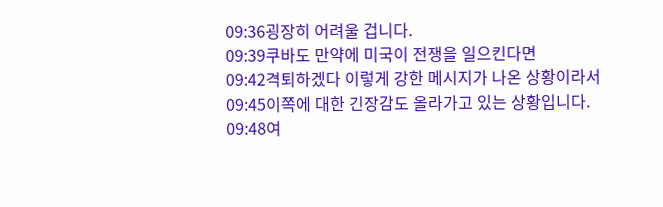09:36굉장히 어려울 겁니다.
09:39쿠바도 만약에 미국이 전쟁을 일으킨다면
09:42격퇴하겠다 이렇게 강한 메시지가 나온 상황이라서
09:45이쪽에 대한 긴장감도 올라가고 있는 상황입니다.
09:48여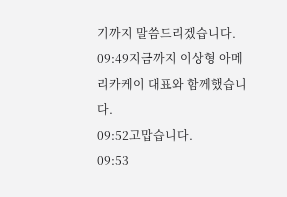기까지 말씀드리겠습니다.
09:49지금까지 이상형 아메리카케이 대표와 함께했습니다.
09:52고맙습니다.
09:53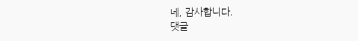네, 감사합니다.
댓글